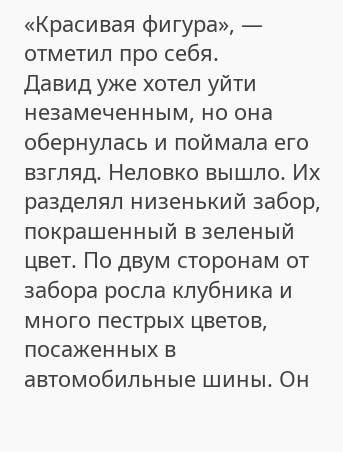«Красивая фигура», — отметил про себя.
Давид уже хотел уйти незамеченным, но она обернулась и поймала его взгляд. Неловко вышло. Их разделял низенький забор, покрашенный в зеленый цвет. По двум сторонам от забора росла клубника и много пестрых цветов, посаженных в автомобильные шины. Он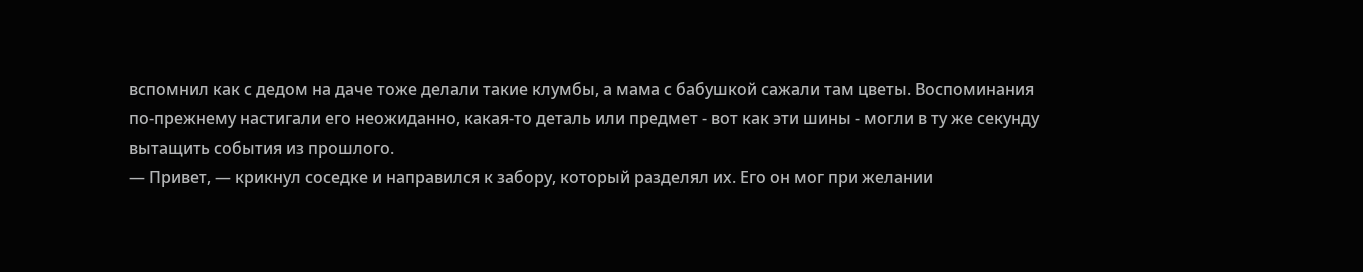вспомнил как с дедом на даче тоже делали такие клумбы, а мама с бабушкой сажали там цветы. Воспоминания по-прежнему настигали его неожиданно, какая-то деталь или предмет - вот как эти шины - могли в ту же секунду вытащить события из прошлого.
— Привет, — крикнул соседке и направился к забору, который разделял их. Его он мог при желании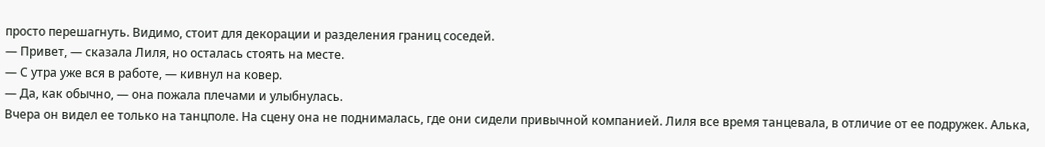просто перешагнуть. Видимо, стоит для декорации и разделения границ соседей.
— Привет, — сказала Лиля, но осталась стоять на месте.
— С утра уже вся в работе, — кивнул на ковер.
— Да, как обычно, — она пожала плечами и улыбнулась.
Вчера он видел ее только на танцполе. На сцену она не поднималась, где они сидели привычной компанией. Лиля все время танцевала, в отличие от ее подружек. Алька,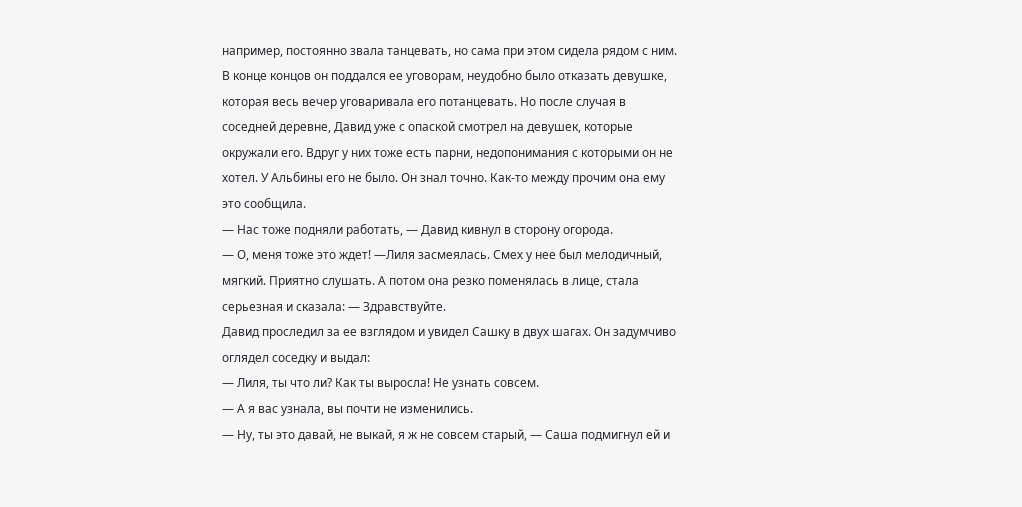например, постоянно звала танцевать, но сама при этом сидела рядом с ним. В конце концов он поддался ее уговорам, неудобно было отказать девушке, которая весь вечер уговаривала его потанцевать. Но после случая в соседней деревне, Давид уже с опаской смотрел на девушек, которые окружали его. Вдруг у них тоже есть парни, недопонимания с которыми он не хотел. У Альбины его не было. Он знал точно. Как-то между прочим она ему это сообщила.
— Нас тоже подняли работать, — Давид кивнул в сторону огорода.
— О, меня тоже это ждет! —Лиля засмеялась. Смех у нее был мелодичный, мягкий. Приятно слушать. А потом она резко поменялась в лице, стала серьезная и сказала: — Здравствуйте.
Давид проследил за ее взглядом и увидел Сашку в двух шагах. Он задумчиво оглядел соседку и выдал:
— Лиля, ты что ли? Как ты выросла! Не узнать совсем.
— А я вас узнала, вы почти не изменились.
— Ну, ты это давай, не выкай, я ж не совсем старый, — Саша подмигнул ей и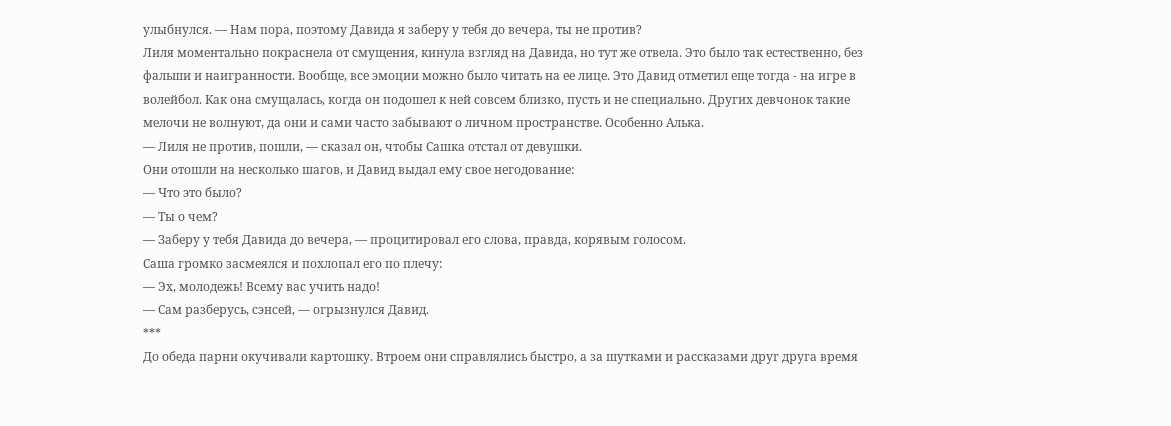улыбнулся. — Нам пора, поэтому Давида я заберу у тебя до вечера, ты не против?
Лиля моментально покраснела от смущения, кинула взгляд на Давида, но тут же отвела. Это было так естественно, без фальши и наигранности. Вообще, все эмоции можно было читать на ее лице. Это Давид отметил еще тогда - на игре в волейбол. Как она смущалась, когда он подошел к ней совсем близко, пусть и не специально. Других девчонок такие мелочи не волнуют, да они и сами часто забывают о личном пространстве. Особенно Алька.
— Лиля не против, пошли, — сказал он, чтобы Сашка отстал от девушки.
Они отошли на несколько шагов, и Давид выдал ему свое негодование:
— Что это было?
— Ты о чем?
— Заберу у тебя Давида до вечера, — процитировал его слова, правда, корявым голосом.
Саша громко засмеялся и похлопал его по плечу:
— Эх, молодежь! Всему вас учить надо!
— Сам разберусь, сэнсей, — огрызнулся Давид.
***
До обеда парни окучивали картошку. Втроем они справлялись быстро, а за шутками и рассказами друг друга время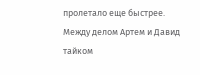пролетало еще быстрее. Между делом Артем и Давид тайком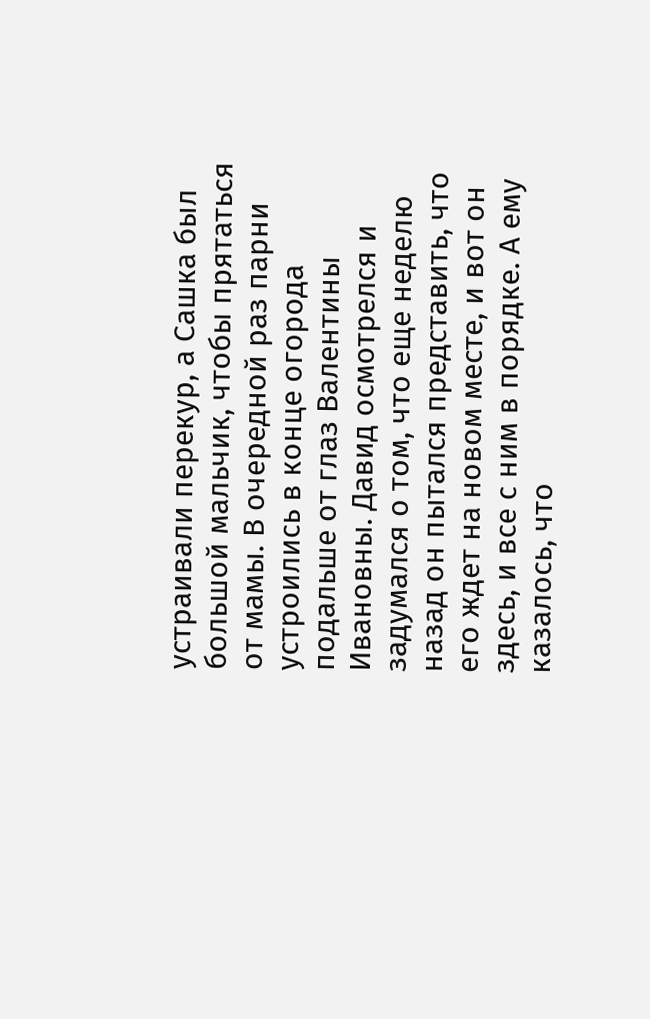устраивали перекур, а Сашка был большой мальчик, чтобы прятаться от мамы. В очередной раз парни устроились в конце огорода подальше от глаз Валентины Ивановны. Давид осмотрелся и задумался о том, что еще неделю назад он пытался представить, что его ждет на новом месте, и вот он здесь, и все с ним в порядке. А ему казалось, что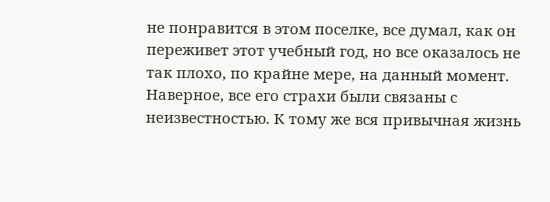не понравится в этом поселке, все думал, как он переживет этот учебный год, но все оказалось не так плохо, по крайне мере, на данный момент.
Наверное, все его страхи были связаны с неизвестностью. К тому же вся привычная жизнь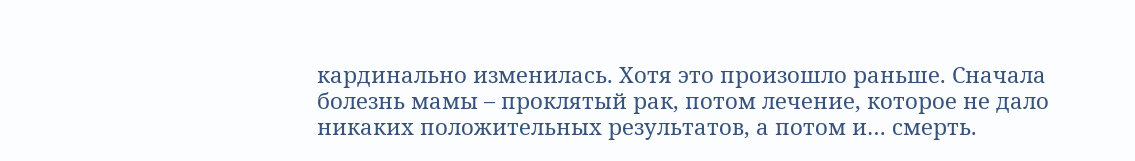кардинально изменилась. Хотя это произошло раньше. Сначала болезнь мамы – проклятый рак, потом лечение, которое не дало никаких положительных результатов, а потом и… смерть.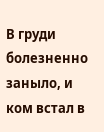В груди болезненно заныло, и ком встал в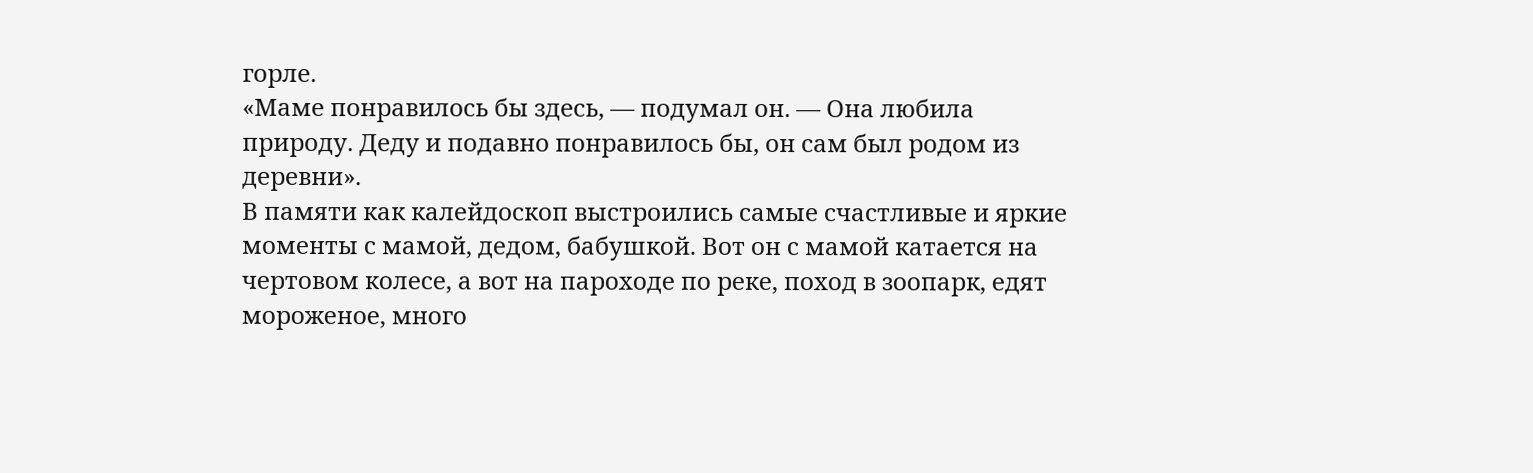горле.
«Маме понравилось бы здесь, — подумал он. — Она любила природу. Деду и подавно понравилось бы, он сам был родом из деревни».
В памяти как калейдоскоп выстроились самые счастливые и яркие моменты с мамой, дедом, бабушкой. Вот он с мамой катается на чертовом колесе, а вот на пароходе по реке, поход в зоопарк, едят мороженое, много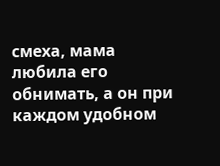смеха, мама любила его обнимать, а он при каждом удобном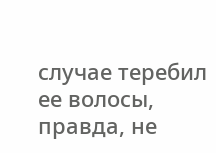случае теребил ее волосы, правда, не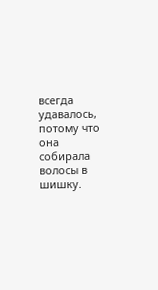всегда удавалось, потому что она собирала волосы в шишку.